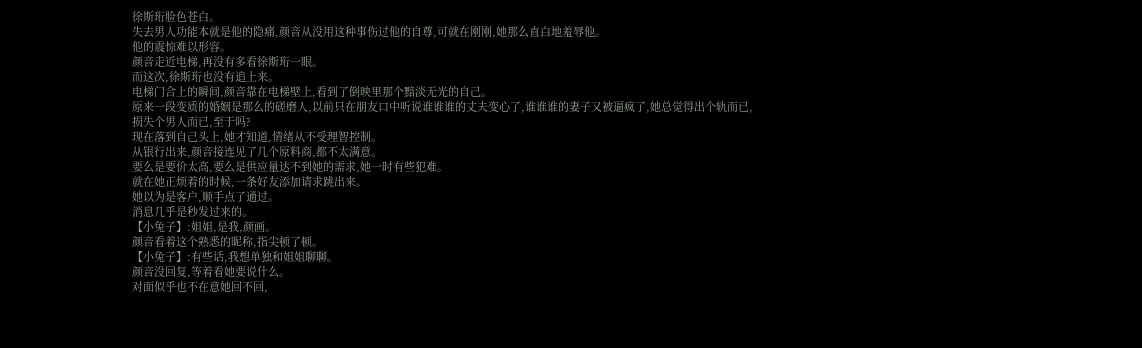徐斯珩脸色苍白。
失去男人功能本就是他的隐痛,颜音从没用这种事伤过他的自尊,可就在刚刚,她那么直白地羞辱他。
他的震惊难以形容。
颜音走近电梯,再没有多看徐斯珩一眼。
而这次,徐斯珩也没有追上来。
电梯门合上的瞬间,颜音靠在电梯壁上,看到了倒映里那个黯淡无光的自己。
原来一段变质的婚姻是那么的磋磨人,以前只在朋友口中听说谁谁谁的丈夫变心了,谁谁谁的妻子又被逼疯了,她总觉得出个轨而已,损失个男人而已,至于吗?
现在落到自己头上,她才知道,情绪从不受理智控制。
从银行出来,颜音接连见了几个原料商,都不太满意。
要么是要价太高,要么是供应量达不到她的需求,她一时有些犯难。
就在她正烦着的时候,一条好友添加请求跳出来。
她以为是客户,顺手点了通过。
消息几乎是秒发过来的。
【小兔子】:姐姐,是我,颜画。
颜音看着这个熟悉的昵称,指尖顿了顿。
【小兔子】:有些话,我想单独和姐姐聊聊。
颜音没回复,等着看她要说什么。
对面似乎也不在意她回不回,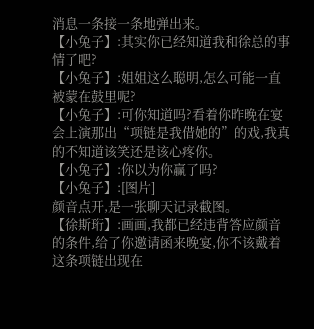消息一条接一条地弹出来。
【小兔子】:其实你已经知道我和徐总的事情了吧?
【小兔子】:姐姐这么聪明,怎么可能一直被蒙在鼓里呢?
【小兔子】:可你知道吗?看着你昨晚在宴会上演那出“项链是我借她的”的戏,我真的不知道该笑还是该心疼你。
【小兔子】:你以为你赢了吗?
【小兔子】:[图片]
颜音点开,是一张聊天记录截图。
【徐斯珩】:画画,我都已经违背答应颜音的条件,给了你邀请函来晚宴,你不该戴着这条项链出现在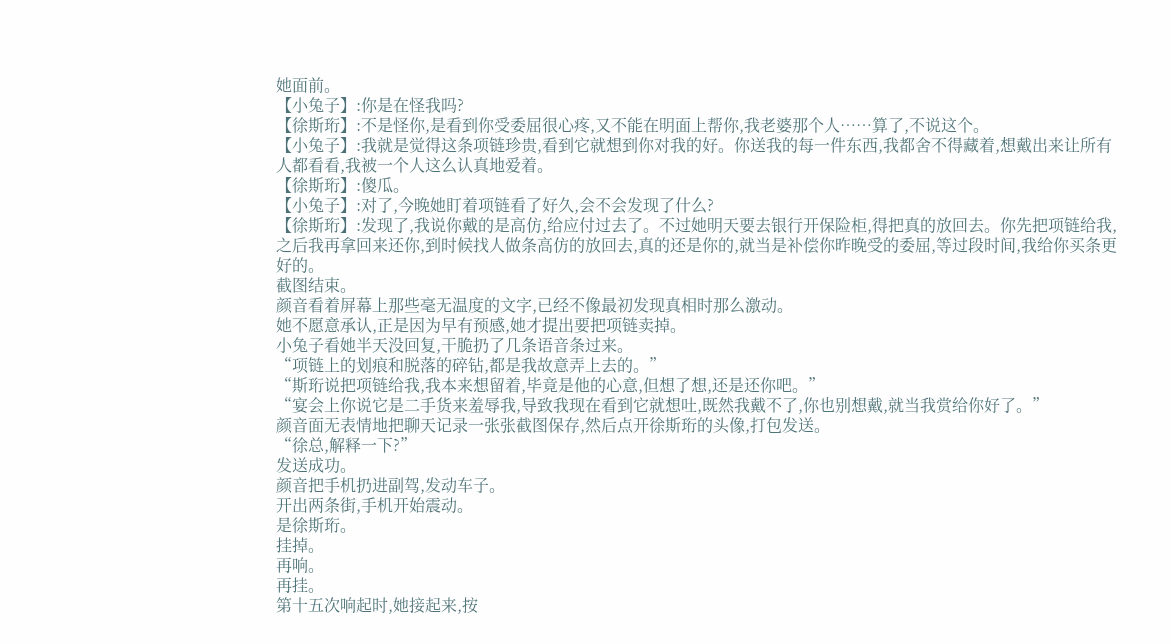她面前。
【小兔子】:你是在怪我吗?
【徐斯珩】:不是怪你,是看到你受委屈很心疼,又不能在明面上帮你,我老婆那个人……算了,不说这个。
【小兔子】:我就是觉得这条项链珍贵,看到它就想到你对我的好。你送我的每一件东西,我都舍不得藏着,想戴出来让所有人都看看,我被一个人这么认真地爱着。
【徐斯珩】:傻瓜。
【小兔子】:对了,今晚她盯着项链看了好久,会不会发现了什么?
【徐斯珩】:发现了,我说你戴的是高仿,给应付过去了。不过她明天要去银行开保险柜,得把真的放回去。你先把项链给我,之后我再拿回来还你,到时候找人做条高仿的放回去,真的还是你的,就当是补偿你昨晚受的委屈,等过段时间,我给你买条更好的。
截图结束。
颜音看着屏幕上那些毫无温度的文字,已经不像最初发现真相时那么激动。
她不愿意承认,正是因为早有预感,她才提出要把项链卖掉。
小兔子看她半天没回复,干脆扔了几条语音条过来。
“项链上的划痕和脱落的碎钻,都是我故意弄上去的。”
“斯珩说把项链给我,我本来想留着,毕竟是他的心意,但想了想,还是还你吧。”
“宴会上你说它是二手货来羞辱我,导致我现在看到它就想吐,既然我戴不了,你也别想戴,就当我赏给你好了。”
颜音面无表情地把聊天记录一张张截图保存,然后点开徐斯珩的头像,打包发送。
“徐总,解释一下?”
发送成功。
颜音把手机扔进副驾,发动车子。
开出两条街,手机开始震动。
是徐斯珩。
挂掉。
再响。
再挂。
第十五次响起时,她接起来,按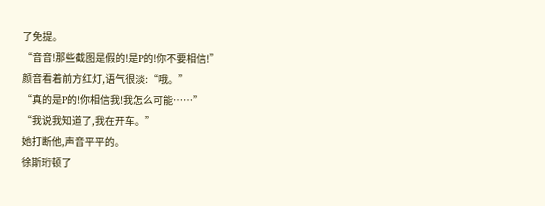了免提。
“音音!那些截图是假的!是P的!你不要相信!”
颜音看着前方红灯,语气很淡:“哦。”
“真的是P的!你相信我!我怎么可能……”
“我说我知道了,我在开车。”
她打断他,声音平平的。
徐斯珩顿了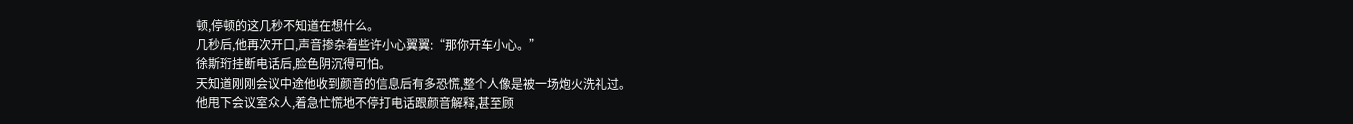顿,停顿的这几秒不知道在想什么。
几秒后,他再次开口,声音掺杂着些许小心翼翼:“那你开车小心。”
徐斯珩挂断电话后,脸色阴沉得可怕。
天知道刚刚会议中途他收到颜音的信息后有多恐慌,整个人像是被一场炮火洗礼过。
他甩下会议室众人,着急忙慌地不停打电话跟颜音解释,甚至顾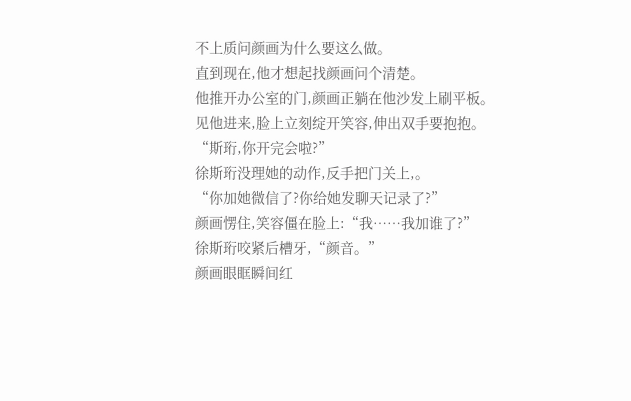不上质问颜画为什么要这么做。
直到现在,他才想起找颜画问个清楚。
他推开办公室的门,颜画正躺在他沙发上刷平板。
见他进来,脸上立刻绽开笑容,伸出双手要抱抱。
“斯珩,你开完会啦?”
徐斯珩没理她的动作,反手把门关上,。
“你加她微信了?你给她发聊天记录了?”
颜画愣住,笑容僵在脸上:“我……我加谁了?”
徐斯珩咬紧后槽牙,“颜音。”
颜画眼眶瞬间红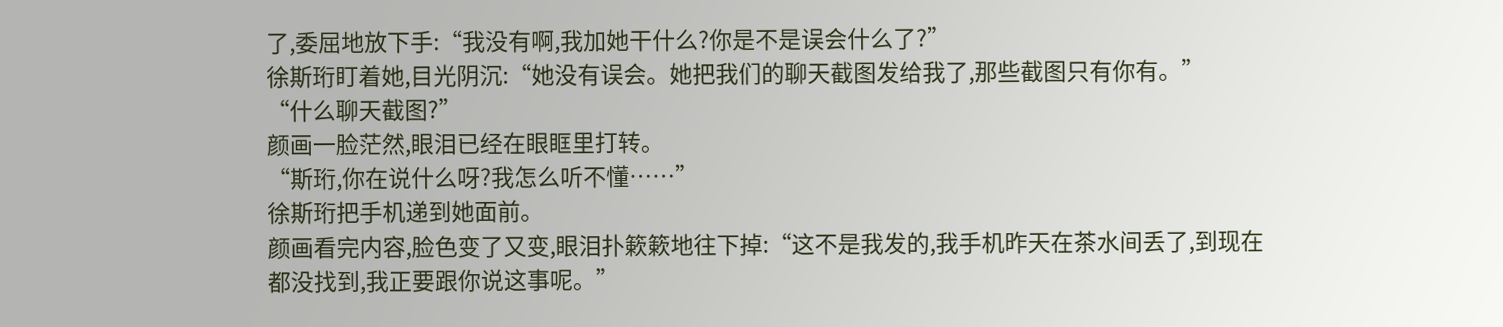了,委屈地放下手:“我没有啊,我加她干什么?你是不是误会什么了?”
徐斯珩盯着她,目光阴沉:“她没有误会。她把我们的聊天截图发给我了,那些截图只有你有。”
“什么聊天截图?”
颜画一脸茫然,眼泪已经在眼眶里打转。
“斯珩,你在说什么呀?我怎么听不懂……”
徐斯珩把手机递到她面前。
颜画看完内容,脸色变了又变,眼泪扑簌簌地往下掉:“这不是我发的,我手机昨天在茶水间丢了,到现在都没找到,我正要跟你说这事呢。”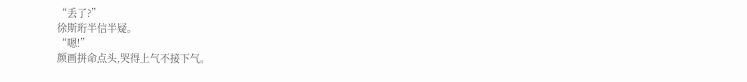“丢了?”
徐斯珩半信半疑。
“嗯!”
颜画拼命点头,哭得上气不接下气。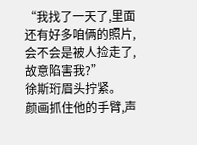“我找了一天了,里面还有好多咱俩的照片,会不会是被人捡走了,故意陷害我?”
徐斯珩眉头拧紧。
颜画抓住他的手臂,声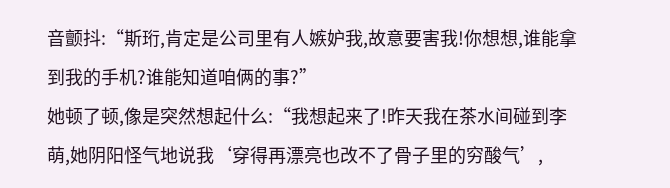音颤抖:“斯珩,肯定是公司里有人嫉妒我,故意要害我!你想想,谁能拿到我的手机?谁能知道咱俩的事?”
她顿了顿,像是突然想起什么:“我想起来了!昨天我在茶水间碰到李萌,她阴阳怪气地说我‘穿得再漂亮也改不了骨子里的穷酸气’,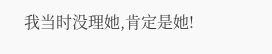我当时没理她,肯定是她!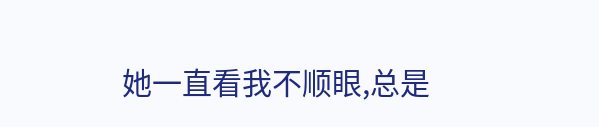她一直看我不顺眼,总是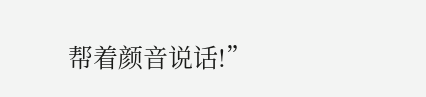帮着颜音说话!”